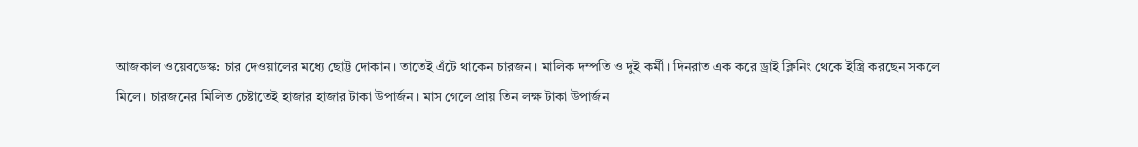আজকাল ওয়েবডেস্ক: চার দেওয়ালের মধ্যে ছোট্ট দোকান। তাতেই এঁটে থাকেন চারজন। মালিক দম্পতি ও দুই কর্মী।‌ দিনরাত এক করে ড্রাই ক্লিনিং থেকে ইস্ত্রি করছেন সকলে মিলে। চারজনের মিলিত চেষ্টাতেই হাজার হাজার টাকা উপার্জন। মাস গেলে প্রায় তিন লক্ষ টাকা উপার্জন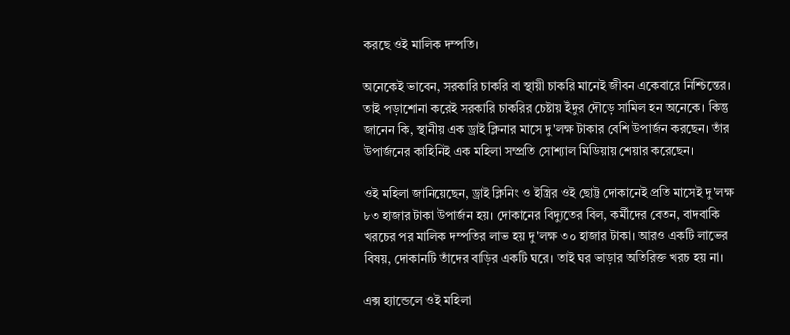করছে ওই মালিক দম্পতি।

অনেকেই ভাবেন, সরকারি চাকরি বা স্থায়ী চাকরি মানেই জীবন একেবারে নিশ্চিন্তের। তাই পড়াশোনা করেই সরকারি চাকরির চেষ্টায় ইঁদুর দৌড়ে সামিল হন অনেকে। কিন্তু জানেন কি, স্থানীয় এক ড্রাই ক্লিনার মাসে দু'লক্ষ টাকার বেশি উপার্জন করছেন। তাঁর উপার্জনের কাহিনিই এক মহিলা সম্প্রতি সোশ্যাল মিডিয়ায় শেয়ার করেছেন।

ওই মহিলা জানিয়েছেন, ড্রাই ক্লিনিং ও ইস্ত্রির ওই ছোট্ট দোকানেই প্রতি মাসেই দু'লক্ষ ৮৩ হাজার টাকা উপার্জন হয়। দোকানের বিদ্যুতের বিল, কর্মীদের বেতন, বাদবাকি খরচের পর মালিক দম্পতির লাভ হয় দু'লক্ষ ৩০ হাজার টাকা। আরও একটি লাভের বিষয়, দোকানটি তাঁদের বাড়ির একটি ঘরে। তাই ঘর ভাড়ার অতিরিক্ত খরচ হয় না।

এক্স হ্যান্ডেলে ওই মহিলা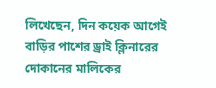লিখেছেন, দিন কয়েক আগেই বাড়ির পাশের ড্রাই ক্লিনারের দোকানের মালিকের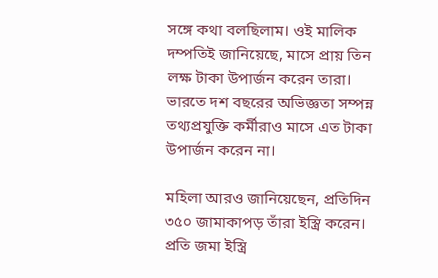সঙ্গে কথা বলছিলাম। ওই মালিক দম্পতিই জানিয়েছে, মাসে প্রায় তিন লক্ষ টাকা উপার্জন করেন তারা। ভারতে দশ বছরের অভিজ্ঞতা সম্পন্ন তথ্যপ্রযুক্তি কর্মীরাও মাসে এত টাকা উপার্জন করেন না।

মহিলা আরও জানিয়েছেন, প্রতিদিন ৩৫০ জামাকাপড় তাঁরা ইস্ত্রি করেন। প্রতি জমা ইস্ত্রি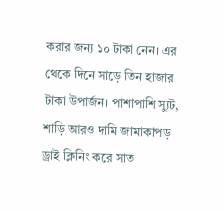করার জন্য ১০ টাকা নেন। এর থেকে দিনে সাড়ে তিন হাজার টাকা উপার্জন। পাশাপাশি স্যুট, শাড়ি আরও দামি জামাকাপড় ড্রাই ক্লিনিং করে সাত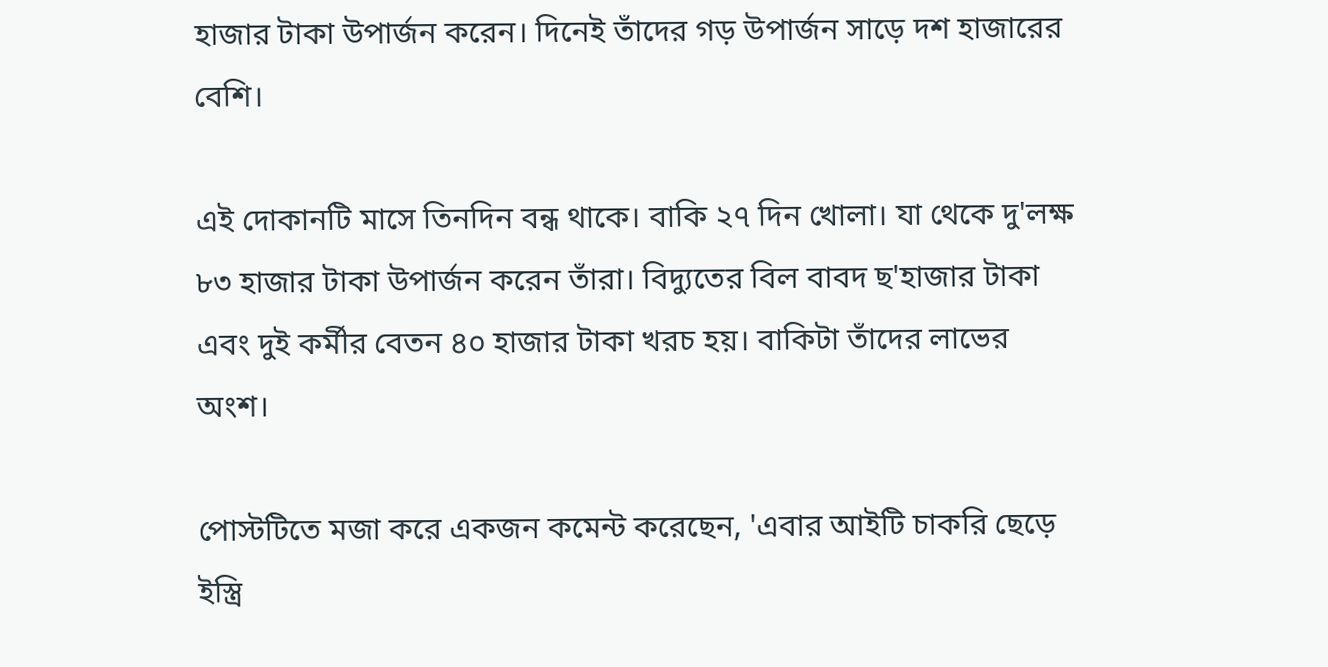হাজার টাকা উপার্জন করেন। দিনেই তাঁদের গড় উপার্জন সাড়ে দশ হাজারের বেশি।

এই দোকানটি মাসে তিনদিন বন্ধ থাকে। বাকি ২৭ দিন খোলা। যা থেকে দু'লক্ষ ৮৩ হাজার টাকা উপার্জন করেন তাঁরা। বিদ্যুতের বিল বাবদ ছ'হাজার টাকা এবং দুই কর্মীর বেতন ৪০ হাজার টাকা খরচ হয়। বাকিটা তাঁদের লাভের অংশ।

পোস্টটিতে মজা করে একজন কমেন্ট করেছেন, 'এবার আইটি চাকরি ছেড়ে ইস্ত্রি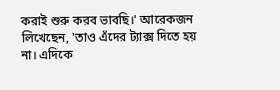করাই শুরু করব ভাবছি।' আরেকজন লিখেছেন, 'তাও এঁদের ট্যাক্স দিতে হয় না। এদিকে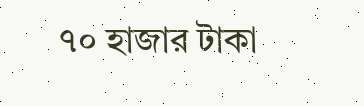৭০ হাজার টাকা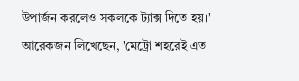উপার্জন করলেও সকলকে ট্যাক্স দিতে হয়।' আরেকজন লিখেছেন, 'মেট্রো শহরেই এত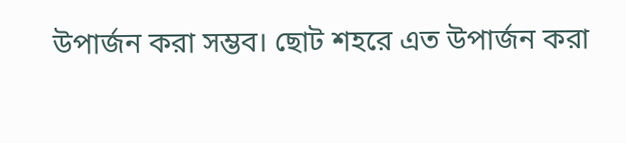উপার্জন করা সম্ভব। ছোট শহরে এত উপার্জন করা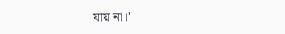যায় না।'